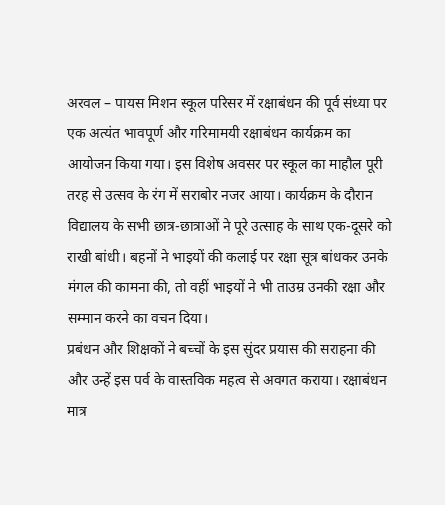अरवल – पायस मिशन स्कूल परिसर में रक्षाबंधन की पूर्व संध्या पर एक अत्यंत भावपूर्ण और गरिमामयी रक्षाबंधन कार्यक्रम का आयोजन किया गया। इस विशेष अवसर पर स्कूल का माहौल पूरी तरह से उत्सव के रंग में सराबोर नजर आया। कार्यक्रम के दौरान विद्यालय के सभी छात्र-छात्राओं ने पूरे उत्साह के साथ एक-दूसरे को राखी बांधी। बहनों ने भाइयों की कलाई पर रक्षा सूत्र बांधकर उनके मंगल की कामना की, तो वहीं भाइयों ने भी ताउम्र उनकी रक्षा और सम्मान करने का वचन दिया।
प्रबंधन और शिक्षकों ने बच्चों के इस सुंदर प्रयास की सराहना की और उन्हें इस पर्व के वास्तविक महत्व से अवगत कराया। रक्षाबंधन मात्र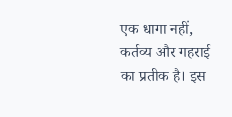एक धागा नहीं, कर्तव्य और गहराई का प्रतीक है। इस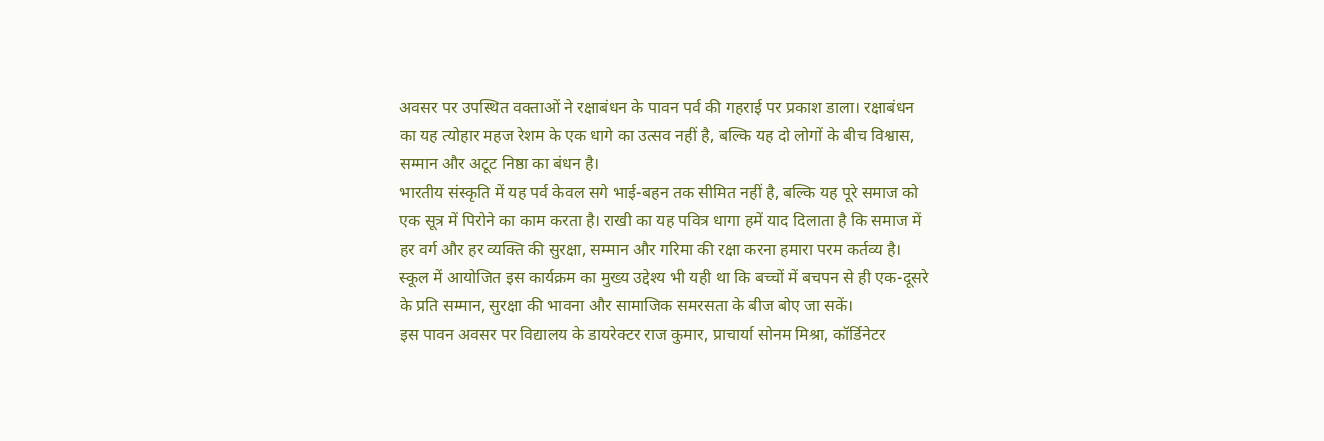अवसर पर उपस्थित वक्ताओं ने रक्षाबंधन के पावन पर्व की गहराई पर प्रकाश डाला। रक्षाबंधन का यह त्योहार महज रेशम के एक धागे का उत्सव नहीं है, बल्कि यह दो लोगों के बीच विश्वास, सम्मान और अटूट निष्ठा का बंधन है।
भारतीय संस्कृति में यह पर्व केवल सगे भाई-बहन तक सीमित नहीं है, बल्कि यह पूरे समाज को एक सूत्र में पिरोने का काम करता है। राखी का यह पवित्र धागा हमें याद दिलाता है कि समाज में हर वर्ग और हर व्यक्ति की सुरक्षा, सम्मान और गरिमा की रक्षा करना हमारा परम कर्तव्य है। स्कूल में आयोजित इस कार्यक्रम का मुख्य उद्देश्य भी यही था कि बच्चों में बचपन से ही एक-दूसरे के प्रति सम्मान, सुरक्षा की भावना और सामाजिक समरसता के बीज बोए जा सकें।
इस पावन अवसर पर विद्यालय के डायरेक्टर राज कुमार, प्राचार्या सोनम मिश्रा, कॉर्डिनेटर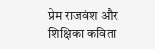प्रेम राजवंश और शिक्षिका कविता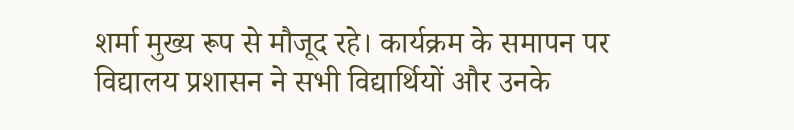शर्मा मुख्य रूप से मौजूद रहे। कार्यक्रम के समापन पर विद्यालय प्रशासन ने सभी विद्यार्थियों और उनके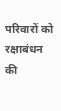परिवारों को रक्षाबंधन की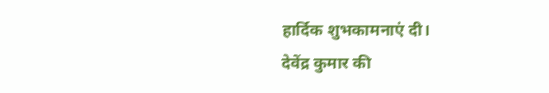हार्दिक शुभकामनाएं दी।
देवेंद्र कुमार की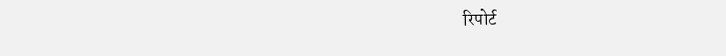रिपोर्ट